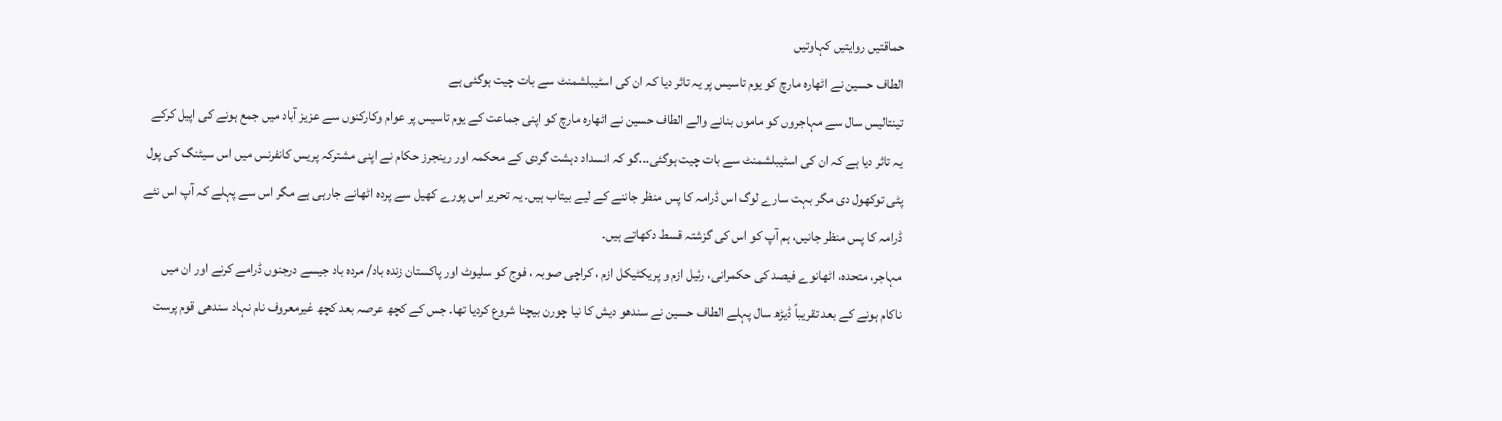حماقتیں روایتیں کہاوتیں
الطاف حسین نے اٹھارہ مارچ کو یوم تاسیس پر یہ تاثر دیا کہ ان کی اسٹیبلشمنٹ سے بات چیت ہوگئی ہے
تینتالیس سال سے مہاجروں کو ماموں بنانے والے الطاف حسین نے اٹھارہ مارچ کو اپنی جماعت کے یوم تاسیس پر عوام وکارکنوں سے عزیز آباد میں جمع ہونے کی اپیل کرکے یہ تاثر دیا ہے کہ ان کی اسٹیبلشمنٹ سے بات چیت ہوگئی...گو کہ انسداد دہشت گردی کے محکمہ اور رینجرز حکام نے اپنی مشترکہ پریس کانفرنس میں اس سیٹنگ کی پول پٹی توکھول دی مگر بہت سارے لوگ اس ڈرامہ کا پس منظر جاننے کے لیے بیتاب ہیں۔ یہ تحریر اس پورے کھیل سے پردہ اٹھانے جارہی ہے مگر اس سے پہلے کہ آپ اس نئے ڈرامہ کا پس منظر جانیں، ہم آپ کو اس کی گزشتہ قسط دکھاتے ہیں۔
مہاجر، متحدہ، اٹھانوے فیصد کی حکمرانی، رئیل ازم و پریکٹیکل ازم ، کراچی صوبہ ، فوج کو سلیوٹ اور پاکستان زندہ باد/ مردہ باد جیسے درجنوں ڈرامے کرنے اور ان میں ناکام ہونے کے بعد تقریباً ڈیڑھ سال پہلے الطاف حسین نے سندھو دیش کا نیا چورن بیچنا شروع کردیا تھا۔ جس کے کچھ عرصہ بعد کچھ غیرمعروف نام نہاد سندھی قوم پرست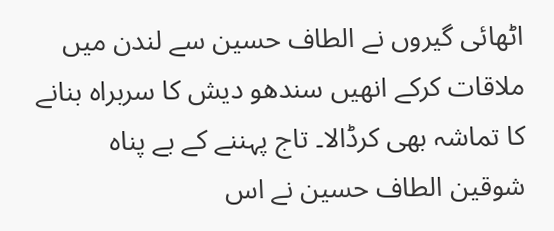اٹھائی گیروں نے الطاف حسین سے لندن میں ملاقات کرکے انھیں سندھو دیش کا سربراہ بنانے کا تماشہ بھی کرڈالا۔ تاج پہننے کے بے پناہ شوقین الطاف حسین نے اس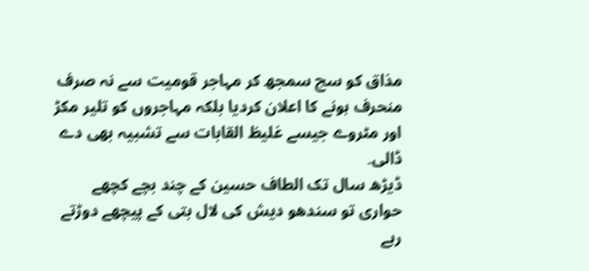مذاق کو سچ سمجھ کر مہاجر قومیت سے نہ صرف منحرف ہونے کا اعلان کردیا بلکہ مہاجروں کو تلیر مکڑ اور مٹروے جیسے غلیظ القابات سے تشبیہ بھی دے ڈالی۔
ڈیڑھ سال تک الطاف حسین کے چند بچے کچھے حواری تو سندھو دیش کی لال بتی کے پیچھے دوڑتے رہے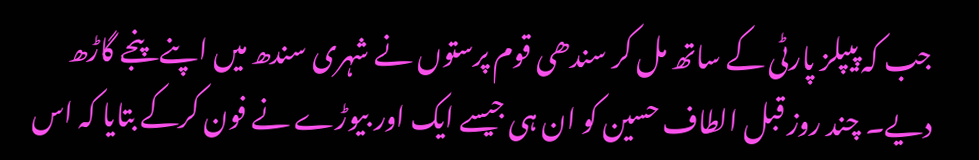جب کہ پیپلز پارٹی کے ساتھ مل کر سندھی قوم پرستوں نے شہری سندھ میں اپنے پنجے گاڑھ دیے۔ چند روز قبل الطاف حسین کو ان ہی جیسے ایک اور بیوڑے نے فون کرکے بتایا کہ اس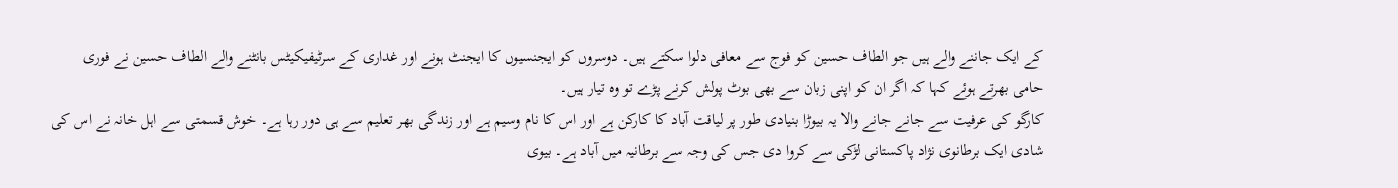کے ایک جاننے والے ہیں جو الطاف حسین کو فوج سے معافی دلوا سکتے ہیں۔ دوسروں کو ایجنسیوں کا ایجنٹ ہونے اور غداری کے سرٹیفیکیٹس بانٹنے والے الطاف حسین نے فوری حامی بھرتے ہوئے کہا کہ اگر ان کو اپنی زبان سے بھی بوٹ پولش کرنے پڑے تو وہ تیار ہیں۔
کارگو کی عرفیت سے جانے جانے والا یہ بیوڑا بنیادی طور پر لیاقت آباد کا کارکن ہے اور اس کا نام وسیم ہے اور زندگی بھر تعلیم سے ہی دور رہا ہے۔ خوش قسمتی سے اہل خانہ نے اس کی شادی ایک برطانوی نژاد پاکستانی لڑکی سے کروا دی جس کی وجہ سے برطانیہ میں آباد ہے۔ بیوی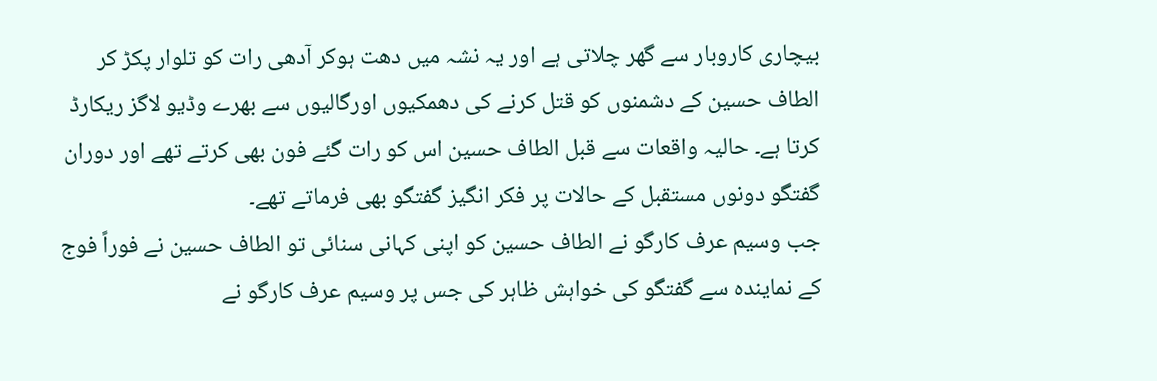بیچاری کاروبار سے گھر چلاتی ہے اور یہ نشہ میں دھت ہوکر آدھی رات کو تلوار پکڑ کر الطاف حسین کے دشمنوں کو قتل کرنے کی دھمکیوں اورگالیوں سے بھرے وڈیو لاگز ریکارڈ کرتا ہے۔ حالیہ واقعات سے قبل الطاف حسین اس کو رات گئے فون بھی کرتے تھے اور دوران گفتگو دونوں مستقبل کے حالات پر فکر انگیز گفتگو بھی فرماتے تھے۔
جب وسیم عرف کارگو نے الطاف حسین کو اپنی کہانی سنائی تو الطاف حسین نے فوراً فوج کے نمایندہ سے گفتگو کی خواہش ظاہر کی جس پر وسیم عرف کارگو نے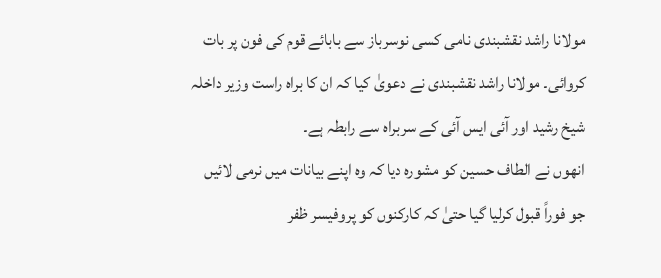مولانا راشد نقشبندی نامی کسی نوسرباز سے بابائے قوم کی فون پر بات کروائی۔ مولانا راشد نقشبندی نے دعویٰ کیا کہ ان کا براہ راست وزیر داخلہ شیخ رشید اور آئی ایس آئی کے سربراہ سے رابطہ ہے۔
انھوں نے الطاف حسین کو مشورہ دیا کہ وہ اپنے بیانات میں نرمی لائیں جو فوراً قبول کرلیا گیا حتیٰ کہ کارکنوں کو پروفیسر ظفر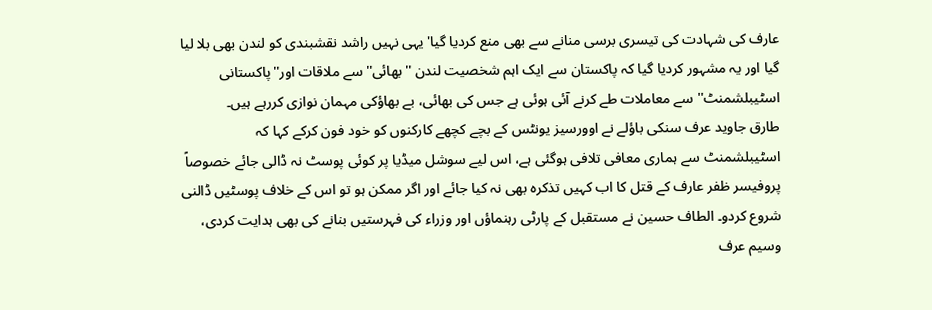عارف کی شہادت کی تیسری برسی منانے سے بھی منع کردیا گیا' یہی نہیں راشد نقشبندی کو لندن بھی بلا لیا گیا اور یہ مشہور کردیا گیا کہ پاکستان سے ایک اہم شخصیت لندن ''بھائی'' سے ملاقات اور''پاکستانی اسٹیبلشمنٹ'' سے معاملات طے کرنے آئی ہوئی ہے جس کی بھائی، بے بھاؤکی مہمان نوازی کررہے ہیں۔
طارق جاوید عرف سنکی باؤلے نے اوورسیز یونٹس کے بچے کچھے کارکنوں کو خود فون کرکے کہا کہ اسٹیبلشمنٹ سے ہماری معافی تلافی ہوگئی ہے، اس لیے سوشل میڈیا پر کوئی پوسٹ نہ ڈالی جائے خصوصاً پروفیسر ظفر عارف کے قتل کا اب کہیں تذکرہ بھی نہ کیا جائے اور اگر ممکن ہو تو اس کے خلاف پوسٹیں ڈالنی شروع کردو۔ الطاف حسین نے مستقبل کے پارٹی رہنماؤں اور وزراء کی فہرستیں بنانے کی بھی ہدایت کردی، وسیم عرف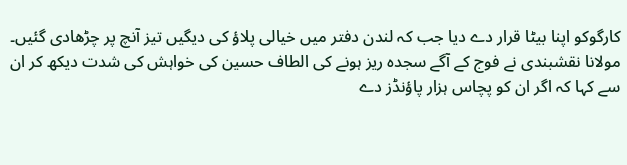کارگوکو اپنا بیٹا قرار دے دیا جب کہ لندن دفتر میں خیالی پلاؤ کی دیگیں تیز آنچ پر چڑھادی گئیں۔
مولانا نقشبندی نے فوج کے آگے سجدہ ریز ہونے کی الطاف حسین کی خواہش کی شدت دیکھ کر ان سے کہا کہ اگر ان کو پچاس ہزار پاؤنڈز دے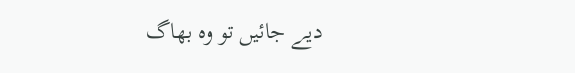دیے جائیں تو وہ بھاگ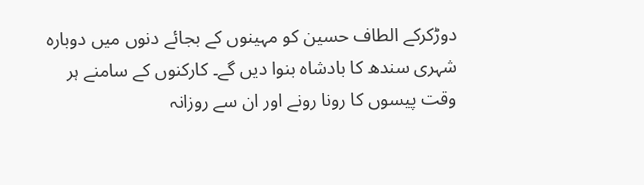دوڑکرکے الطاف حسین کو مہینوں کے بجائے دنوں میں دوبارہ شہری سندھ کا بادشاہ بنوا دیں گے۔ کارکنوں کے سامنے ہر وقت پیسوں کا رونا رونے اور ان سے روزانہ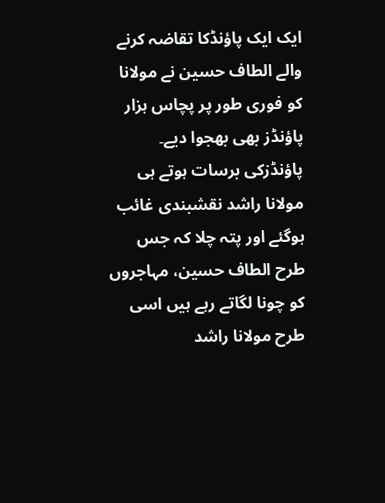ایک ایک پاؤنڈکا تقاضہ کرنے والے الطاف حسین نے مولانا کو فوری طور پر پچاس ہزار پاؤنڈز بھی بھجوا دیے۔
پاؤنڈزکی برسات ہوتے ہی مولانا راشد نقشبندی غائب ہوگئے اور پتہ چلا کہ جس طرح الطاف حسین، مہاجروں کو چونا لگاتے رہے ہیں اسی طرح مولانا راشد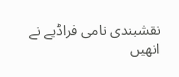نقشبندی نامی فراڈیے نے انھیں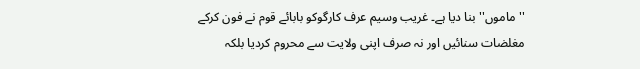''ماموں'' بنا دیا ہے۔ غریب وسیم عرف کارگوکو بابائے قوم نے فون کرکے مغلضات سنائیں اور نہ صرف اپنی ولایت سے محروم کردیا بلکہ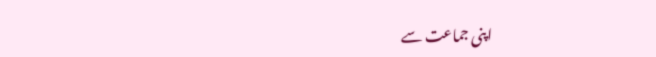اپنی جماعت سے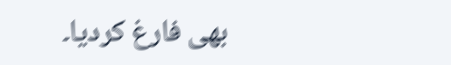بھی فارغ کردیا۔